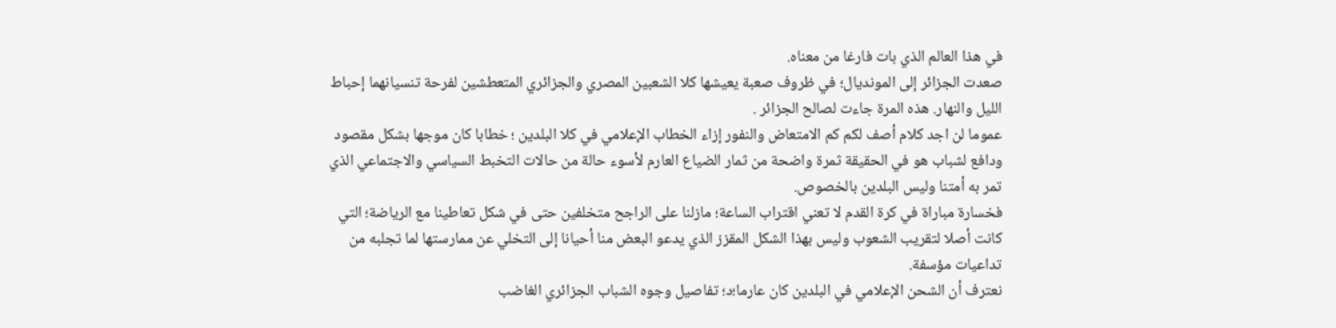في هذا العالم الذي بات فارغا من معناه.
صعدت الجزائر إلى المونديال؛ في ظروف صعبة يعيشها كلا الشعبين المصري والجزائري المتعطشين لفرحة تنسيانهما إحباط الليل والنهار. هذه المرة جاءت لصالح الجزائر .
عموما لن اجد كلام أصف لكم كم الامتعاض والنفور إزاء الخطاب الإعلامي في كلا البلدين ؛ خطابا كان موجها بشكل مقصود ودافع لشباب هو في الحقيقة ثمرة واضحة من ثمار الضياع العارم لأسوء حالة من حالات التخبط السياسي والاجتماعي الذي تمر به أمتنا وليس البلدين بالخصوص.
فخسارة مباراة في كرة القدم لا تعني اقتراب الساعة؛ مازلنا على الراجح متخلفين حتى في شكل تعاطينا مع الرياضة؛ التي كانت أصلا لتقريب الشعوب وليس بهذا الشكل المقزز الذي يدعو البعض منا أحيانا إلى التخلي عن ممارستها لما تجلبه من تداعيات مؤسفة.
نعترف أن الشحن الإعلامي في البلدين كان عارما؛د؛ تفاصيل وجوه الشباب الجزائري الغاضب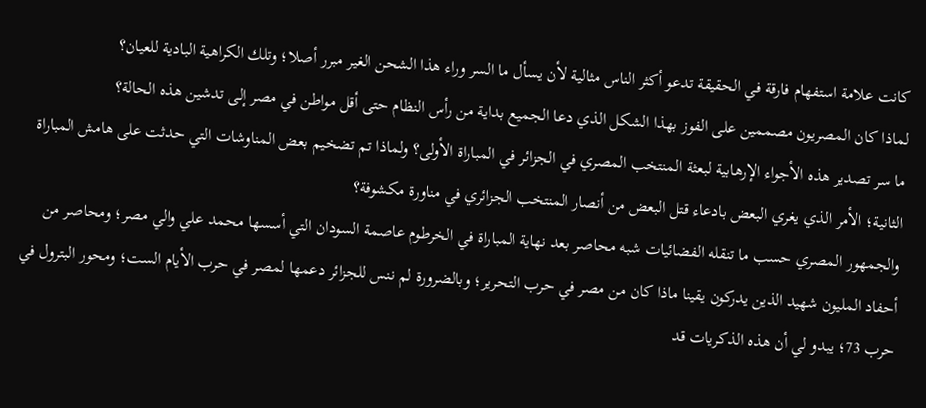كانت علامة استفهام فارقة في الحقيقة تدعو أكثر الناس مثالية لأن يسأل ما السر وراء هذا الشحن الغير مبرر أصلا؛ وتلك الكراهية البادية للعيان؟
لماذا كان المصريون مصممين على الفوز بهذا الشكل الذي دعا الجميع بداية من رأس النظام حتى أقل مواطن في مصر إلى تدشين هذه الحالة؟
ما سر تصدير هذه الأجواء الإرهابية لبعثة المنتخب المصري في الجزائر في المباراة الأولى؟ ولماذا تم تضخيم بعض المناوشات التي حدثت على هامش المباراة الثانية؛ الأمر الذي يغري البعض بادعاء قتل البعض من أنصار المنتخب الجزائري في مناورة مكشوفة؟
والجمهور المصري حسب ما تنقله الفضائيات شبه محاصر بعد نهاية المباراة في الخرطوم عاصمة السودان التي أسسها محمد علي والي مصر؛ ومحاصر من أحفاد المليون شهيد الذين يدركون يقينا ماذا كان من مصر في حرب التحرير؛ وبالضرورة لم ننس للجزائر دعمها لمصر في حرب الأيام الست؛ ومحور البترول في حرب 73؛ يبدو لي أن هذه الذكريات قد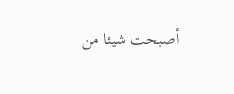أصبحت شيئا من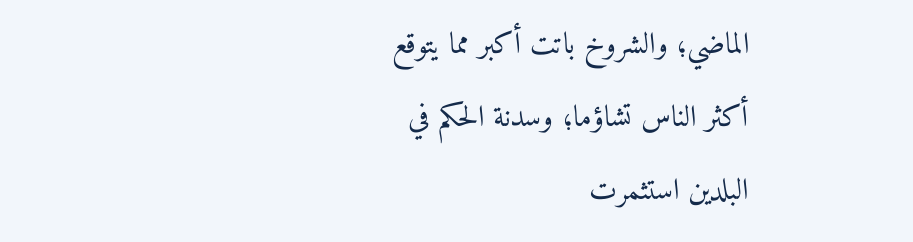الماضي؛ والشروخ باتت أكبر مما يتوقع أكثر الناس تشاؤما؛ وسدنة الحكم في البلدين استثمرت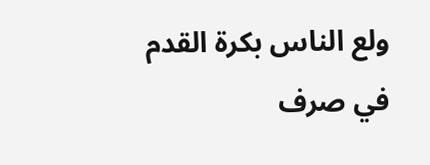ولع الناس بكرة القدم في صرف